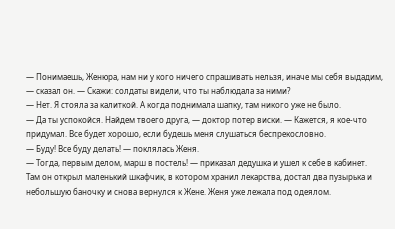— Понимаешь, Женюра, нам ни у кого ничего спрашивать нельзя, иначе мы себя выдадим, — сказал он. — Скажи: солдаты видели, что ты наблюдала за ними?
— Нет. Я стояла за калиткой. А когда поднимала шапку, там никого уже не было.
— Да ты успокойся. Найдем твоего друга, — доктор потер виски. — Кажется, я кое-что придумал. Все будет хорошо, если будешь меня слушаться беспрекословно.
— Буду! Все буду делать! — поклялась Женя.
— Тогда, первым делом, марш в постель! — приказал дедушка и ушел к себе в кабинет.
Там он открыл маленький шкафчик, в котором хранил лекарства, достал два пузырька и небольшую баночку и снова вернулся к Жене. Женя уже лежала под одеялом.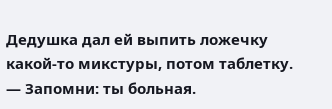Дедушка дал ей выпить ложечку какой-то микстуры, потом таблетку.
— Запомни: ты больная.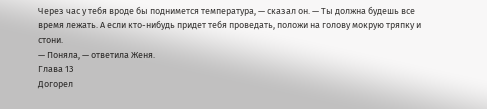Через час у тебя вроде бы поднимется температура, — сказал он. — Ты должна будешь все время лежать. А если кто-нибудь придет тебя проведать, положи на голову мокрую тряпку и стони.
— Поняла, — ответила Женя.
Глава 13
Догорел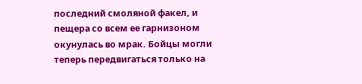последний смоляной факел, и пещера со всем ее гарнизоном окунулась во мрак. Бойцы могли теперь передвигаться только на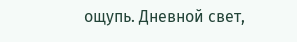ощупь. Дневной свет,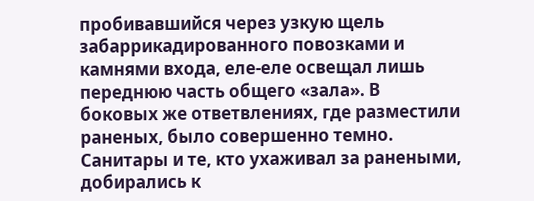пробивавшийся через узкую щель забаррикадированного повозками и камнями входа, еле-еле освещал лишь переднюю часть общего «зала». В боковых же ответвлениях, где разместили раненых, было совершенно темно. Санитары и те, кто ухаживал за ранеными, добирались к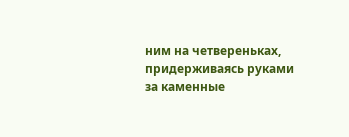ним на четвереньках, придерживаясь руками за каменные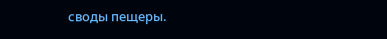своды пещеры.